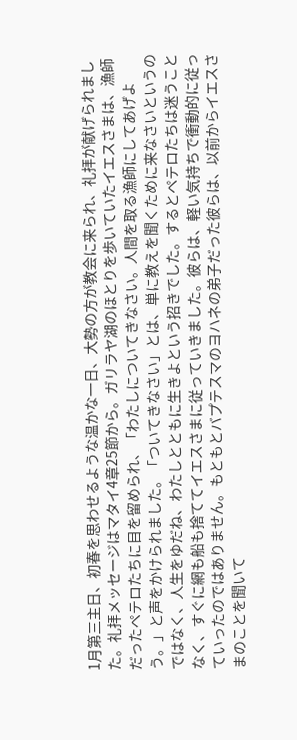1月第三主日、初春を思わせるような温かな一日、大勢の方が教会に来られ、礼拝が献げられました。礼拝メッセージはマタイ4章25節から。ガリラヤ湖のほとりを歩いていたイエスさまは、漁師だったペテロたちに目を留められ、「わたしについてきなさい。人間を取る漁師にしてあげよう。」と声をかけられました。「ついてきなさい」とは、単に教えを聞くために来なさいというのではなく、人生をゆだね、わたしとともに生きよという招きでした。するとペテロたちは迷うことなく、すぐに網も船も捨ててイエスさまに従っていきました。彼らは、軽い気持ちで衝動的に従っていったのではありません。もともとバプテスマのヨハネの弟子だった彼らは、以前からイエスさまのことを聞いて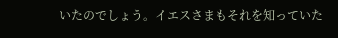いたのでしょう。イエスさまもそれを知っていた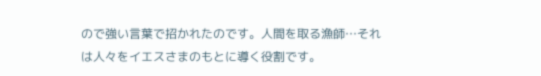ので強い言葉で招かれたのです。人間を取る漁師…それは人々をイエスさまのもとに導く役割です。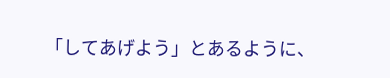「してあげよう」とあるように、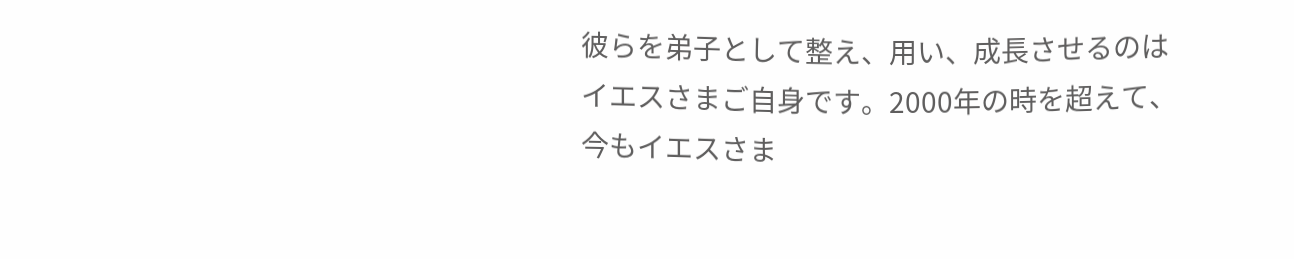彼らを弟子として整え、用い、成長させるのはイエスさまご自身です。2000年の時を超えて、今もイエスさま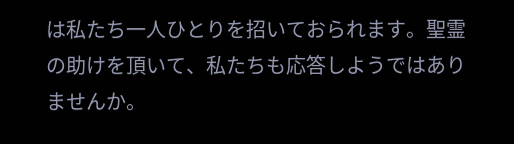は私たち一人ひとりを招いておられます。聖霊の助けを頂いて、私たちも応答しようではありませんか。